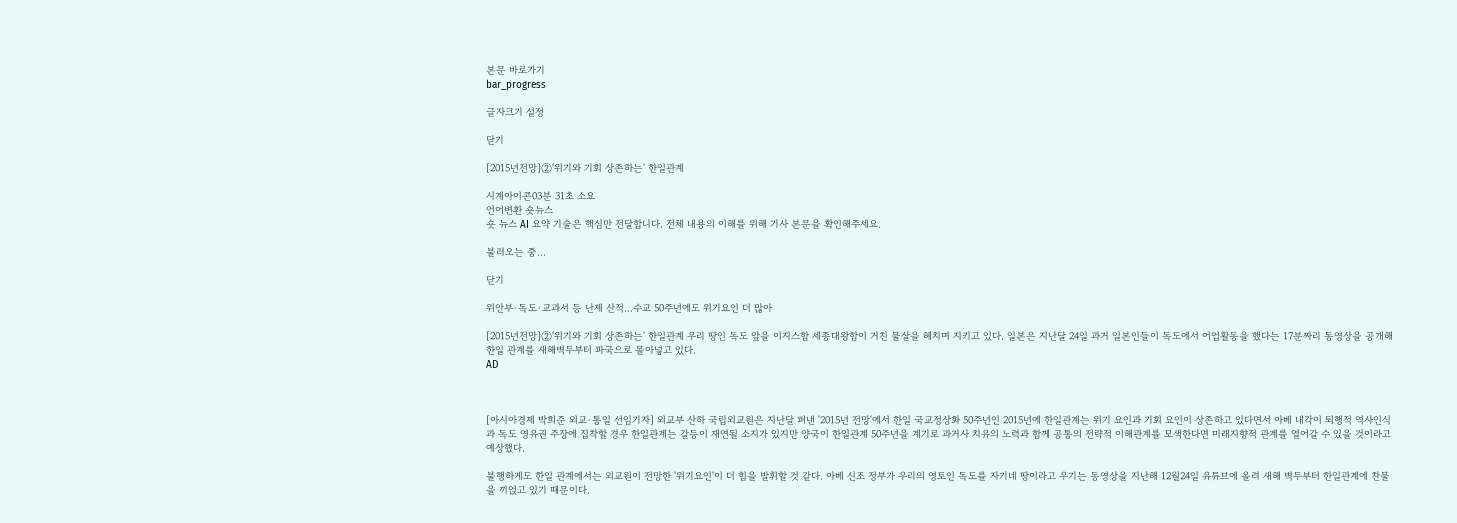본문 바로가기
bar_progress

글자크기 설정

닫기

[2015년전망]②'위기와 기회 상존하는' 한일관계

시계아이콘03분 31초 소요
언어변환 숏뉴스
숏 뉴스 AI 요약 기술은 핵심만 전달합니다. 전체 내용의 이해를 위해 기사 본문을 확인해주세요.

불러오는 중...

닫기

위안부·독도·교과서 등 난제 산적…수교 50주년에도 위기요인 더 많아

[2015년전망]②'위기와 기회 상존하는' 한일관계 우리 땅인 독도 앞을 이지스함 세종대왕함이 거친 물살을 헤치며 지키고 있다. 일본은 지난달 24일 과거 일본인들이 독도에서 어업활동을 했다는 17분짜리 동영상을 공개해 한일 관계를 새해벽두부터 파국으로 몰아넣고 있다.
AD



[아시아경제 박희준 외교·통일 선임기자] 외교부 산하 국립외교원은 지난달 펴낸 '2015년 전망'에서 한일 국교정상화 50주년인 2015년에 한일관계는 위기 요인과 기회 요인이 상존하고 있다면서 아베 내각이 퇴행적 역사인식과 독도 영유권 주장에 집착할 경우 한일관계는 갈등이 재연될 소지가 있지만 양국이 한일관계 50주년을 계기로 과거사 치유의 노력과 함께 공통의 전략적 이해관계를 모색한다면 미래지향적 관계를 열어갈 수 있을 것이라고 예상했다.

불행하게도 한일 관계에서는 외교원이 전망한 '위기요인'이 더 힘을 발휘할 것 같다. 아베 신조 정부가 우리의 영토인 독도를 자기네 땅이라고 우기는 동영상을 지난해 12월24일 유튜브에 올려 새해 벽두부터 한일관계에 찬물을 끼얹고 있기 때문이다.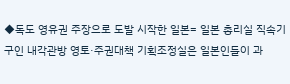◆독도 영유권 주장으로 도발 시작한 일본= 일본 총리실 직속기구인 내각관방 영토·주권대책 기획조정실은 일본인들이 과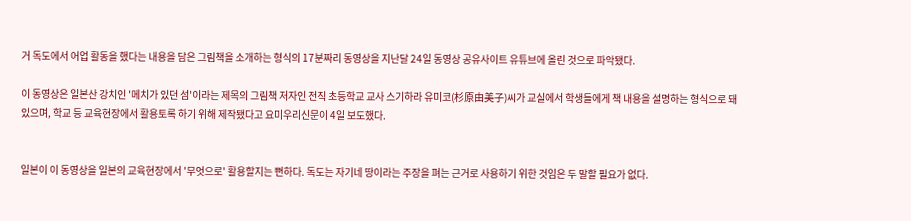거 독도에서 어업 활동을 했다는 내용을 담은 그림책을 소개하는 형식의 17분짜리 동영상을 지난달 24일 동영상 공유사이트 유튜브에 올린 것으로 파악됐다.

이 동영상은 일본산 강치인 '메치가 있던 섬'이라는 제목의 그림책 저자인 전직 초등학교 교사 스기하라 유미코(杉原由美子)씨가 교실에서 학생들에게 책 내용을 설명하는 형식으로 돼 있으며, 학교 등 교육현장에서 활용토록 하기 위해 제작됐다고 요미우리신문이 4일 보도했다.


일본이 이 동영상을 일본의 교육현장에서 '무엇으로' 활용할지는 뻔하다. 독도는 자기네 땅이라는 주장을 펴는 근거로 사용하기 위한 것임은 두 말할 필요가 없다.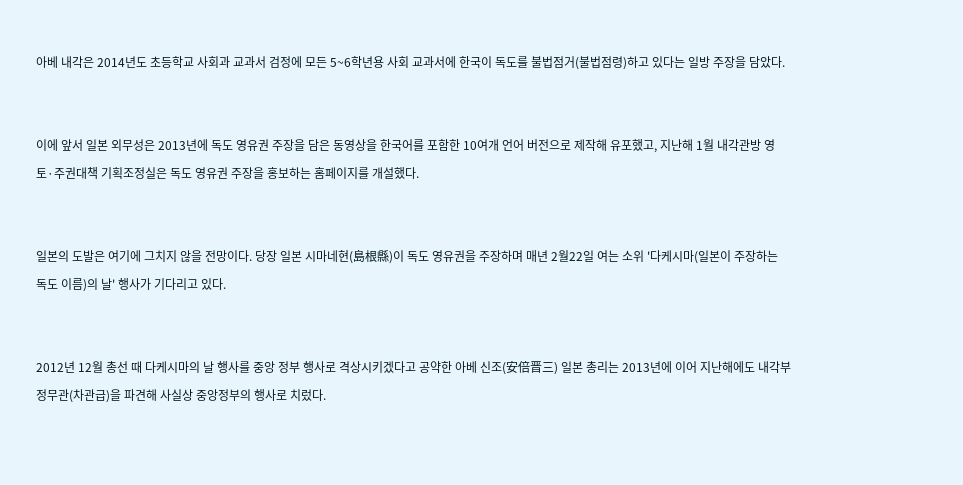아베 내각은 2014년도 초등학교 사회과 교과서 검정에 모든 5~6학년용 사회 교과서에 한국이 독도를 불법점거(불법점령)하고 있다는 일방 주장을 담았다.


이에 앞서 일본 외무성은 2013년에 독도 영유권 주장을 담은 동영상을 한국어를 포함한 10여개 언어 버전으로 제작해 유포했고, 지난해 1월 내각관방 영토·주권대책 기획조정실은 독도 영유권 주장을 홍보하는 홈페이지를 개설했다.


일본의 도발은 여기에 그치지 않을 전망이다. 당장 일본 시마네현(島根縣)이 독도 영유권을 주장하며 매년 2월22일 여는 소위 '다케시마(일본이 주장하는 독도 이름)의 날' 행사가 기다리고 있다.


2012년 12월 총선 때 다케시마의 날 행사를 중앙 정부 행사로 격상시키겠다고 공약한 아베 신조(安倍晋三) 일본 총리는 2013년에 이어 지난해에도 내각부 정무관(차관급)을 파견해 사실상 중앙정부의 행사로 치렀다.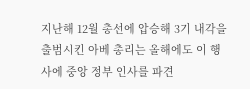지난해 12월 총선에 압승해 3기 내각을 출범시킨 아베 총리는 올해에도 이 행사에 중앙 정부 인사를 파견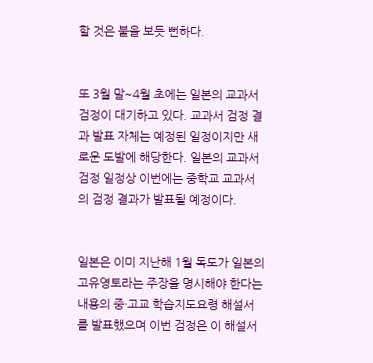할 것은 불을 보듯 뻔하다.


또 3월 말~4월 초에는 일본의 교과서 검정이 대기하고 있다. 교과서 검정 결과 발표 자체는 예정된 일정이지만 새로운 도발에 해당한다. 일본의 교과서 검정 일정상 이번에는 중학교 교과서의 검정 결과가 발표될 예정이다.


일본은 이미 지난해 1월 독도가 일본의 고유영토라는 주장을 명시해야 한다는 내용의 중·고교 학습지도요령 해설서를 발표했으며 이번 검정은 이 해설서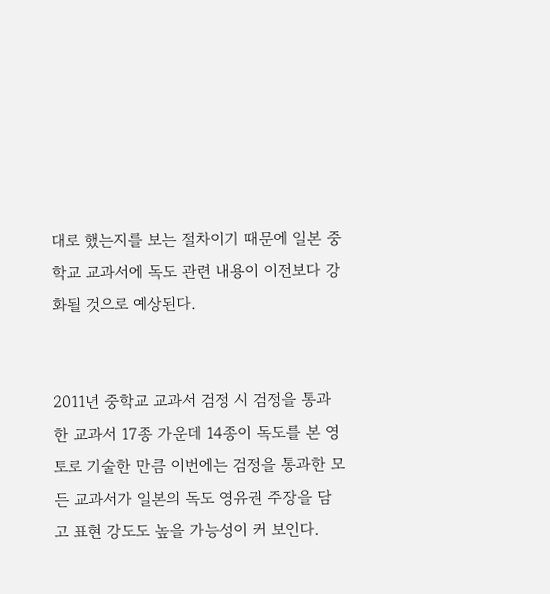대로 했는지를 보는 절차이기 때문에 일본 중학교 교과서에 독도 관련 내용이 이전보다 강화될 것으로 예상된다.


2011년 중학교 교과서 검정 시 검정을 통과한 교과서 17종 가운데 14종이 독도를 본 영토로 기술한 만큼 이번에는 검정을 통과한 모든 교과서가 일본의 독도 영유권 주장을 담고 표현 강도도 높을 가능성이 커 보인다.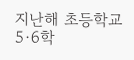지난해 초등학교 5·6학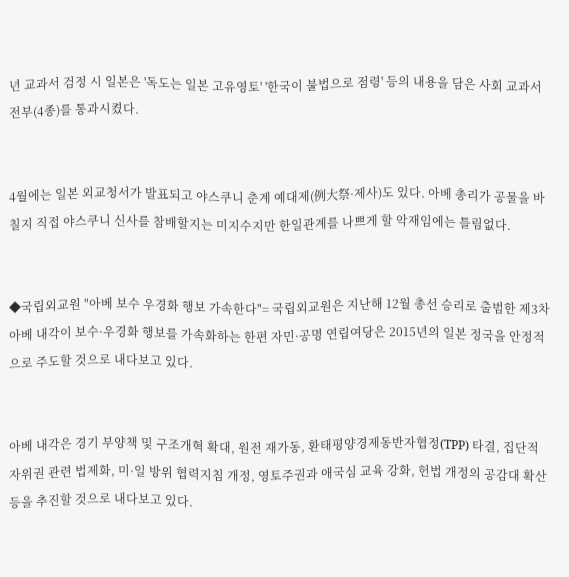년 교과서 검정 시 일본은 '독도는 일본 고유영토' '한국이 불법으로 점령' 등의 내용을 담은 사회 교과서 전부(4종)를 통과시켰다.


4월에는 일본 외교청서가 발표되고 야스쿠니 춘계 예대제(例大祭·제사)도 있다. 아베 총리가 공물을 바칠지 직접 야스쿠니 신사를 참배할지는 미지수지만 한일관계를 나쁘게 할 악재임에는 틀림없다.


◆국립외교원 "아베 보수 우경화 행보 가속한다"= 국립외교원은 지난해 12월 총선 승리로 출범한 제3차 아베 내각이 보수·우경화 행보를 가속화하는 한편 자민·공명 연립여당은 2015년의 일본 정국을 안정적으로 주도할 것으로 내다보고 있다.


아베 내각은 경기 부양책 및 구조개혁 확대, 원전 재가동, 환태평양경제동반자협정(TPP) 타결, 집단적 자위권 관련 법제화, 미·일 방위 협력지침 개정, 영토주권과 애국심 교육 강화, 헌법 개정의 공감대 확산 등을 추진할 것으로 내다보고 있다.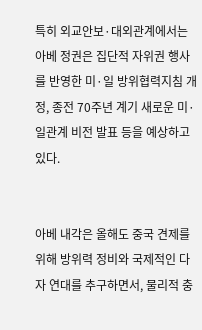특히 외교안보·대외관계에서는 아베 정권은 집단적 자위권 행사를 반영한 미·일 방위협력지침 개정, 종전 70주년 계기 새로운 미·일관계 비전 발표 등을 예상하고 있다.


아베 내각은 올해도 중국 견제를 위해 방위력 정비와 국제적인 다자 연대를 추구하면서, 물리적 충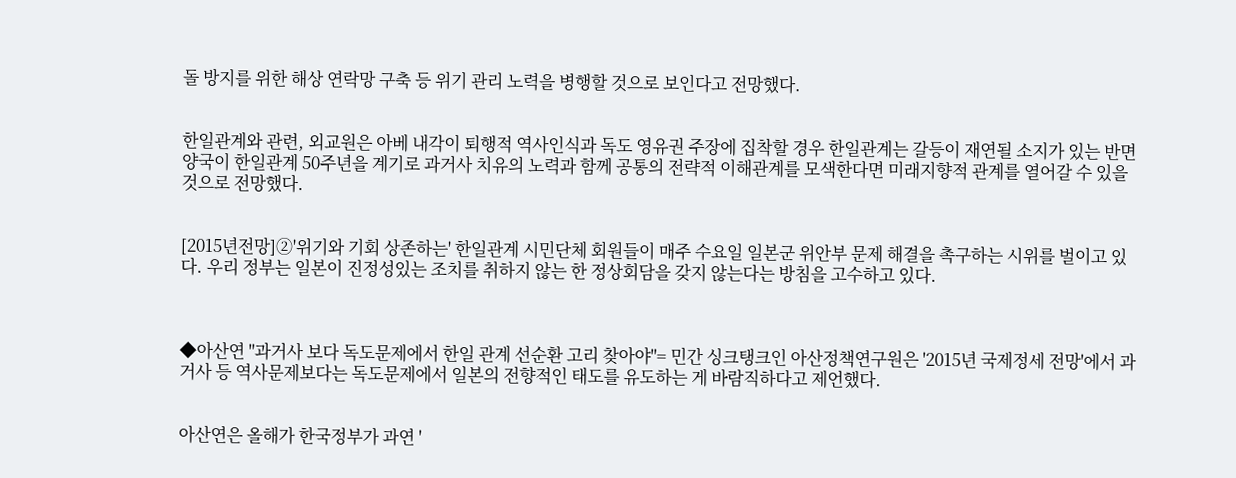돌 방지를 위한 해상 연락망 구축 등 위기 관리 노력을 병행할 것으로 보인다고 전망했다.


한일관계와 관련, 외교원은 아베 내각이 퇴행적 역사인식과 독도 영유권 주장에 집착할 경우 한일관계는 갈등이 재연될 소지가 있는 반면 양국이 한일관계 50주년을 계기로 과거사 치유의 노력과 함께 공통의 전략적 이해관계를 모색한다면 미래지향적 관계를 열어갈 수 있을 것으로 전망했다.


[2015년전망]②'위기와 기회 상존하는' 한일관계 시민단체 회원들이 매주 수요일 일본군 위안부 문제 해결을 촉구하는 시위를 벌이고 있다. 우리 정부는 일본이 진정성있는 조치를 취하지 않는 한 정상회담을 갖지 않는다는 방침을 고수하고 있다.



◆아산연 "과거사 보다 독도문제에서 한일 관계 선순환 고리 찾아야"= 민간 싱크탱크인 아산정책연구원은 '2015년 국제정세 전망'에서 과거사 등 역사문제보다는 독도문제에서 일본의 전향적인 태도를 유도하는 게 바람직하다고 제언했다.


아산연은 올해가 한국정부가 과연 '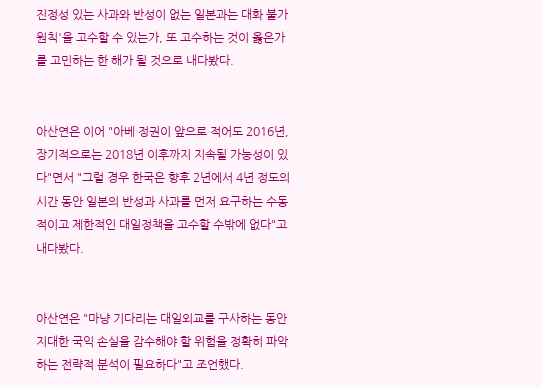진정성 있는 사과와 반성이 없는 일본과는 대화 불가 원칙'을 고수할 수 있는가, 또 고수하는 것이 옳은가를 고민하는 한 해가 될 것으로 내다봤다.


아산연은 이어 "아베 정권이 앞으로 적어도 2016년, 장기적으로는 2018년 이후까지 지속될 가능성이 있다"면서 "그럴 경우 한국은 향후 2년에서 4년 정도의 시간 동안 일본의 반성과 사과를 먼저 요구하는 수동적이고 제한적인 대일정책을 고수할 수밖에 없다"고 내다봤다.


아산연은 "마냥 기다리는 대일외교를 구사하는 동안 지대한 국익 손실을 감수해야 할 위험을 정확히 파악하는 전략적 분석이 필요하다"고 조언했다.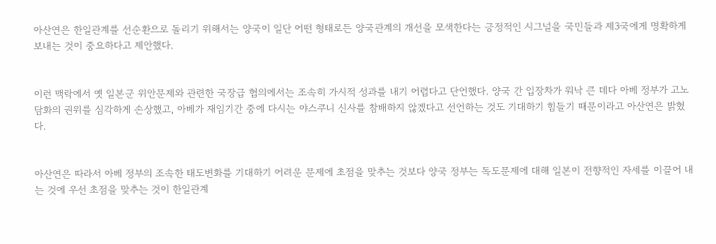아산연은 한일관계를 선순환으로 돌리기 위해서는 양국이 일단 어떤 형태로든 양국관계의 개선을 모색한다는 긍정적인 시그널을 국민들과 제3국에게 명확하게 보내는 것이 중요하다고 제안했다.


이런 맥락에서 옛 일본군 위안문제와 관련한 국장급 협의에서는 조속히 가시적 성과를 내기 어렵다고 단언했다. 양국 간 입장차가 워낙 큰 데다 아베 정부가 고노담화의 권위를 심각하게 손상했고, 아베가 재임기간 중에 다시는 야스쿠니 신사를 참배하지 않겠다고 선언하는 것도 기대하기 힘들기 때문이라고 아산연은 밝혔다.


아산연은 따라서 아베 정부의 조속한 태도변화를 기대하기 어려운 문제에 초점을 맞추는 것보다 양국 정부는 독도문제에 대해 일본이 전향적인 자세를 이끌어 내는 것에 우선 초점을 맞추는 것이 한일관계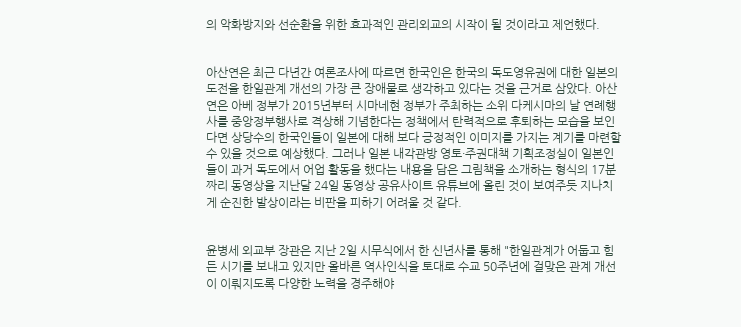의 악화방지와 선순환을 위한 효과적인 관리외교의 시작이 될 것이라고 제언했다.


아산연은 최근 다년간 여론조사에 따르면 한국인은 한국의 독도영유권에 대한 일본의 도전을 한일관계 개선의 가장 큰 장애물로 생각하고 있다는 것을 근거로 삼았다. 아산연은 아베 정부가 2015년부터 시마네현 정부가 주최하는 소위 다케시마의 날 연례행사를 중앙정부행사로 격상해 기념한다는 정책에서 탄력적으로 후퇴하는 모습을 보인다면 상당수의 한국인들이 일본에 대해 보다 긍정적인 이미지를 가지는 계기를 마련할 수 있을 것으로 예상했다. 그러나 일본 내각관방 영토·주권대책 기획조정실이 일본인들이 과거 독도에서 어업 활동을 했다는 내용을 담은 그림책을 소개하는 형식의 17분짜리 동영상을 지난달 24일 동영상 공유사이트 유튜브에 올린 것이 보여주듯 지나치게 순진한 발상이라는 비판을 피하기 어려울 것 같다.


윤병세 외교부 장관은 지난 2일 시무식에서 한 신년사를 통해 "한일관계가 어둡고 힘든 시기를 보내고 있지만 올바른 역사인식을 토대로 수교 50주년에 걸맞은 관계 개선이 이뤄지도록 다양한 노력을 경주해야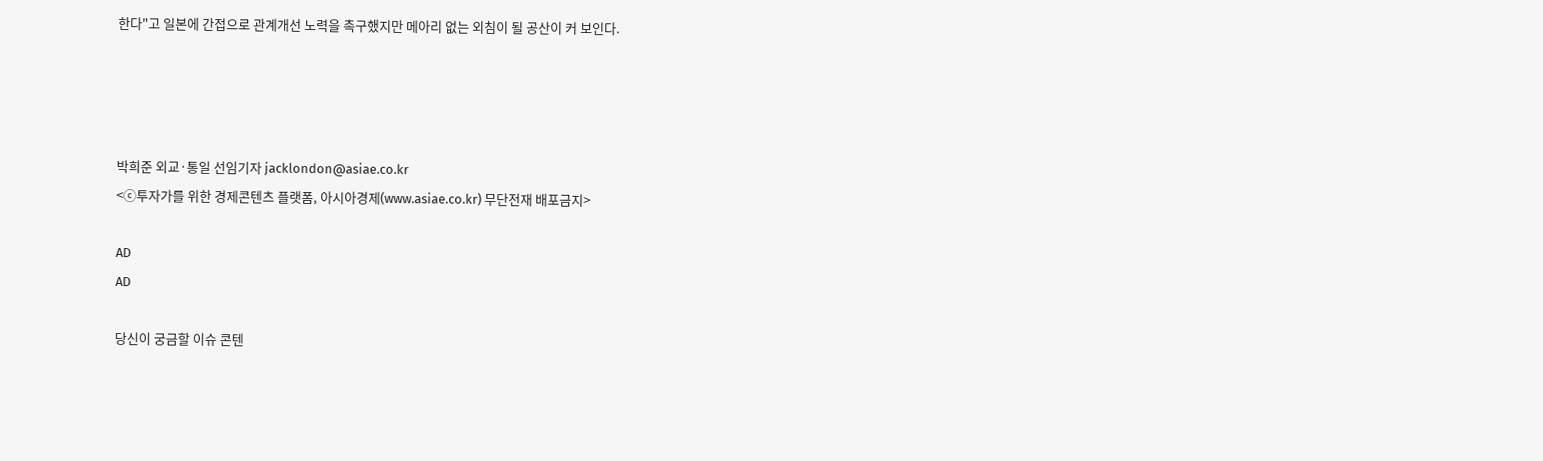한다"고 일본에 간접으로 관계개선 노력을 촉구했지만 메아리 없는 외침이 될 공산이 커 보인다.




박희준 외교·통일 선임기자 jacklondon@asiae.co.kr
<ⓒ투자가를 위한 경제콘텐츠 플랫폼, 아시아경제(www.asiae.co.kr) 무단전재 배포금지>

AD
AD

당신이 궁금할 이슈 콘텐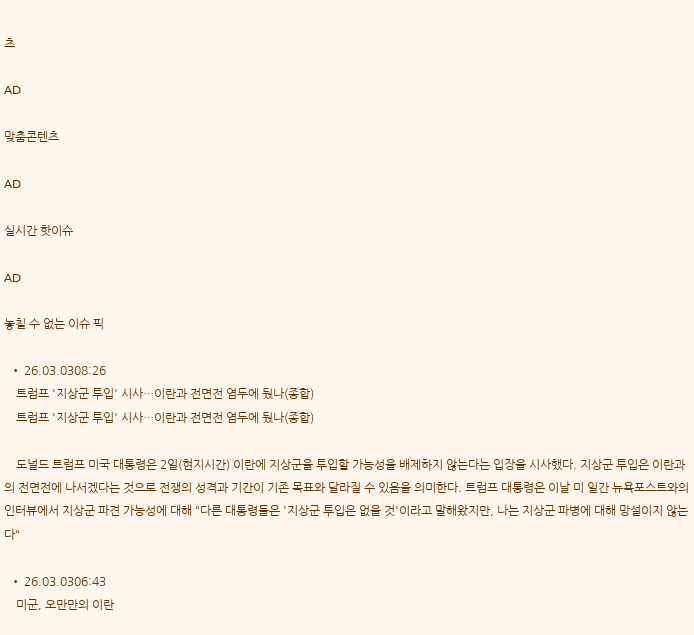츠

AD

맞춤콘텐츠

AD

실시간 핫이슈

AD

놓칠 수 없는 이슈 픽

  • 26.03.0308:26
    트럼프 '지상군 투입' 시사…이란과 전면전 염두에 뒀나(종합)
    트럼프 '지상군 투입' 시사…이란과 전면전 염두에 뒀나(종합)

    도널드 트럼프 미국 대통령은 2일(현지시간) 이란에 지상군을 투입할 가능성을 배제하지 않는다는 입장을 시사했다. 지상군 투입은 이란과의 전면전에 나서겠다는 것으로 전쟁의 성격과 기간이 기존 목표와 달라질 수 있음을 의미한다. 트럼프 대통령은 이날 미 일간 뉴욕포스트와의 인터뷰에서 지상군 파견 가능성에 대해 "다른 대통령들은 '지상군 투입은 없을 것'이라고 말해왔지만, 나는 지상군 파병에 대해 망설이지 않는다"

  • 26.03.0306:43
    미군, 오만만의 이란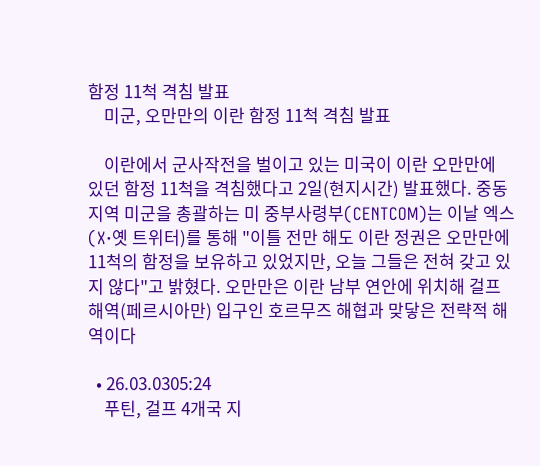함정 11척 격침 발표
    미군, 오만만의 이란 함정 11척 격침 발표

    이란에서 군사작전을 벌이고 있는 미국이 이란 오만만에 있던 함정 11척을 격침했다고 2일(현지시간) 발표했다. 중동 지역 미군을 총괄하는 미 중부사령부(CENTCOM)는 이날 엑스(X·옛 트위터)를 통해 "이틀 전만 해도 이란 정권은 오만만에 11척의 함정을 보유하고 있었지만, 오늘 그들은 전혀 갖고 있지 않다"고 밝혔다. 오만만은 이란 남부 연안에 위치해 걸프 해역(페르시아만) 입구인 호르무즈 해협과 맞닿은 전략적 해역이다

  • 26.03.0305:24
    푸틴, 걸프 4개국 지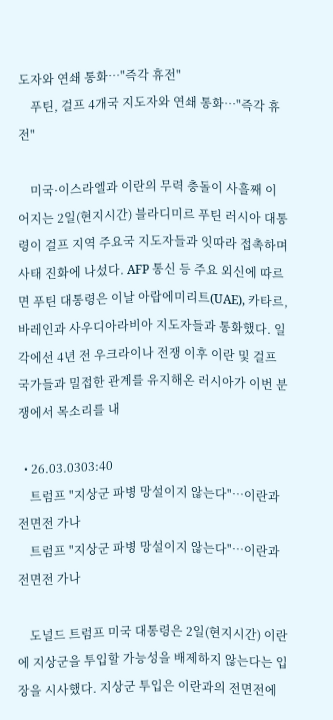도자와 연쇄 통화…"즉각 휴전"
    푸틴, 걸프 4개국 지도자와 연쇄 통화…"즉각 휴전"

    미국·이스라엘과 이란의 무력 충돌이 사흘째 이어지는 2일(현지시간) 블라디미르 푸틴 러시아 대통령이 걸프 지역 주요국 지도자들과 잇따라 접촉하며 사태 진화에 나섰다. AFP 통신 등 주요 외신에 따르면 푸틴 대통령은 이날 아랍에미리트(UAE), 카타르, 바레인과 사우디아라비아 지도자들과 통화했다. 일각에선 4년 전 우크라이나 전쟁 이후 이란 및 걸프 국가들과 밀접한 관계를 유지해온 러시아가 이번 분쟁에서 목소리를 내

  • 26.03.0303:40
    트럼프 "지상군 파병 망설이지 않는다"…이란과 전면전 가나
    트럼프 "지상군 파병 망설이지 않는다"…이란과 전면전 가나

    도널드 트럼프 미국 대통령은 2일(현지시간) 이란에 지상군을 투입할 가능성을 배제하지 않는다는 입장을 시사했다. 지상군 투입은 이란과의 전면전에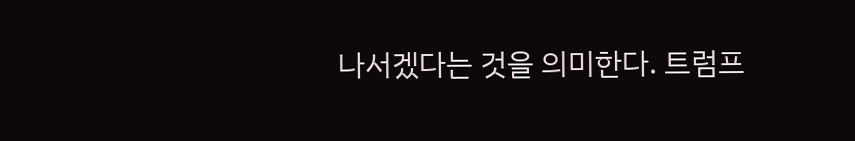나서겠다는 것을 의미한다. 트럼프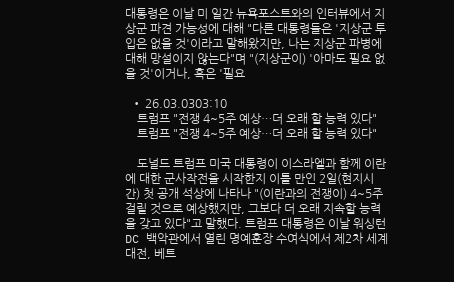대통령은 이날 미 일간 뉴욕포스트와의 인터뷰에서 지상군 파견 가능성에 대해 "다른 대통령들은 '지상군 투입은 없을 것'이라고 말해왔지만, 나는 지상군 파병에 대해 망설이지 않는다"며 "(지상군이) '아마도 필요 없을 것'이거나, 혹은 '필요

  • 26.03.0303:10
    트럼프 "전쟁 4~5주 예상…더 오래 할 능력 있다"
    트럼프 "전쟁 4~5주 예상…더 오래 할 능력 있다"

    도널드 트럼프 미국 대통령이 이스라엘과 함께 이란에 대한 군사작전을 시작한지 이틀 만인 2일(현지시간) 첫 공개 석상에 나타나 "(이란과의 전쟁이) 4~5주 걸릴 것으로 예상했지만, 그보다 더 오래 지속할 능력을 갖고 있다"고 말했다. 트럼프 대통령은 이날 워싱턴DC 백악관에서 열린 명예훈장 수여식에서 제2차 세계대전, 베트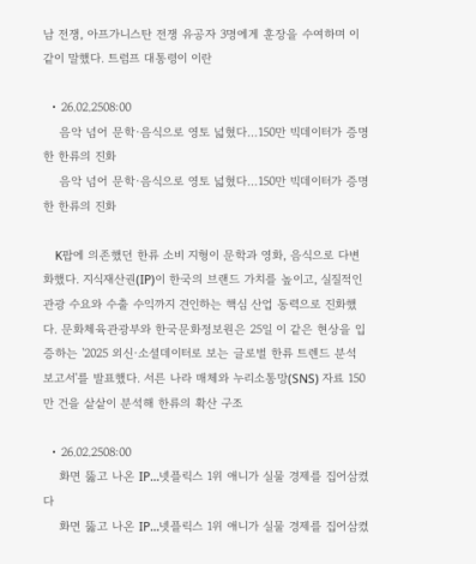남 전쟁, 아프가니스탄 전쟁 유공자 3명에게 훈장을 수여하며 이같이 말했다. 트럼프 대통령이 이란

  • 26.02.2508:00
    음악 넘어 문학·음식으로 영토 넓혔다…150만 빅데이터가 증명한 한류의 진화
    음악 넘어 문학·음식으로 영토 넓혔다…150만 빅데이터가 증명한 한류의 진화

    K팝에 의존했던 한류 소비 지형이 문학과 영화, 음식으로 다변화했다. 지식재산권(IP)이 한국의 브랜드 가치를 높이고, 실질적인 관광 수요와 수출 수익까지 견인하는 핵심 산업 동력으로 진화했다. 문화체육관광부와 한국문화정보원은 25일 이 같은 현상을 입증하는 '2025 외신·소셜데이터로 보는 글로벌 한류 트렌드 분석 보고서'를 발표했다. 서른 나라 매체와 누리소통망(SNS) 자료 150만 건을 샅샅이 분석해 한류의 확산 구조

  • 26.02.2508:00
    화면 뚫고 나온 IP…넷플릭스 1위 애니가 실물 경제를 집어삼켰다
    화면 뚫고 나온 IP…넷플릭스 1위 애니가 실물 경제를 집어삼켰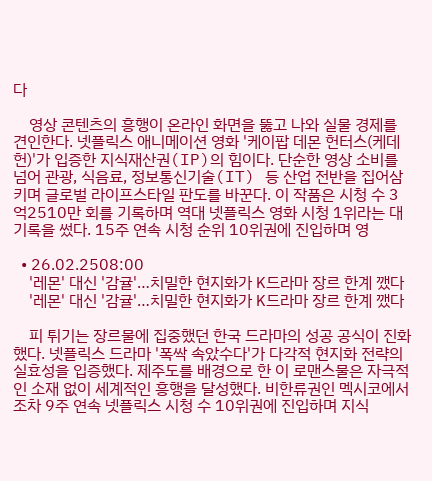다

    영상 콘텐츠의 흥행이 온라인 화면을 뚫고 나와 실물 경제를 견인한다. 넷플릭스 애니메이션 영화 '케이팝 데몬 헌터스(케데헌)'가 입증한 지식재산권(IP)의 힘이다. 단순한 영상 소비를 넘어 관광, 식음료, 정보통신기술(IT) 등 산업 전반을 집어삼키며 글로벌 라이프스타일 판도를 바꾼다. 이 작품은 시청 수 3억2510만 회를 기록하며 역대 넷플릭스 영화 시청 1위라는 대기록을 썼다. 15주 연속 시청 순위 10위권에 진입하며 영

  • 26.02.2508:00
    '레몬' 대신 '감귤'…치밀한 현지화가 K드라마 장르 한계 깼다
    '레몬' 대신 '감귤'…치밀한 현지화가 K드라마 장르 한계 깼다

    피 튀기는 장르물에 집중했던 한국 드라마의 성공 공식이 진화했다. 넷플릭스 드라마 '폭싹 속았수다'가 다각적 현지화 전략의 실효성을 입증했다. 제주도를 배경으로 한 이 로맨스물은 자극적인 소재 없이 세계적인 흥행을 달성했다. 비한류권인 멕시코에서조차 9주 연속 넷플릭스 시청 수 10위권에 진입하며 지식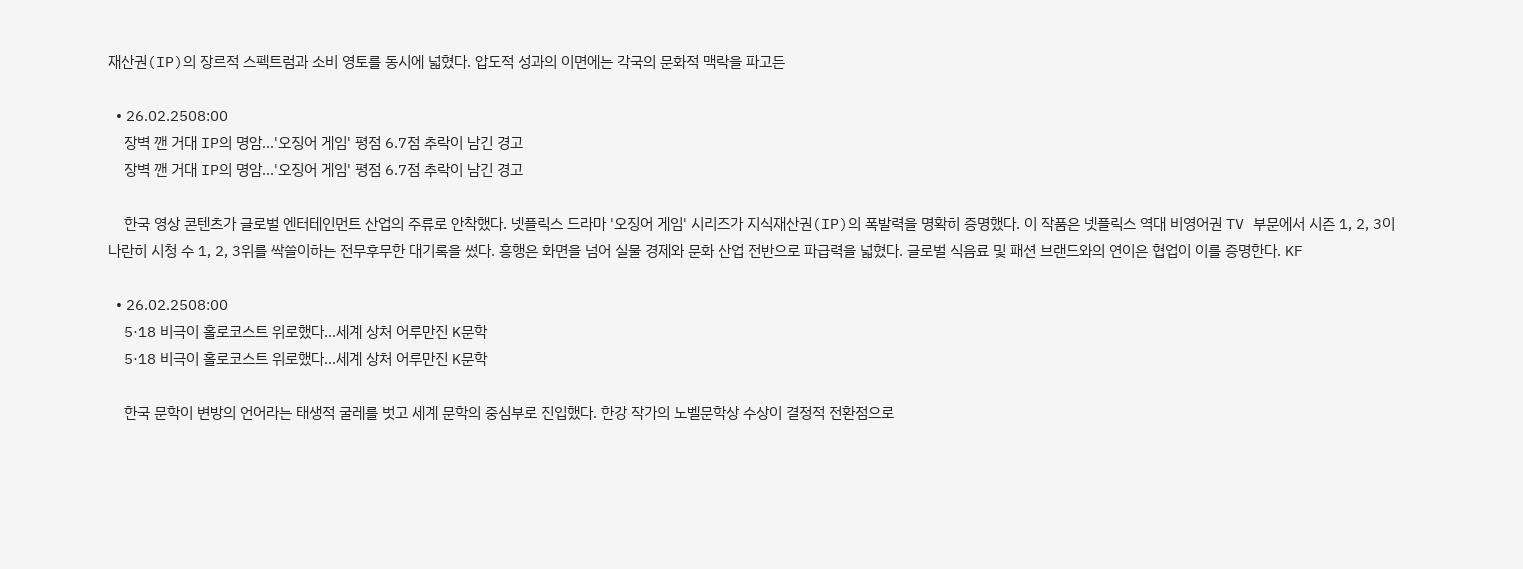재산권(IP)의 장르적 스펙트럼과 소비 영토를 동시에 넓혔다. 압도적 성과의 이면에는 각국의 문화적 맥락을 파고든

  • 26.02.2508:00
    장벽 깬 거대 IP의 명암…'오징어 게임' 평점 6.7점 추락이 남긴 경고
    장벽 깬 거대 IP의 명암…'오징어 게임' 평점 6.7점 추락이 남긴 경고

    한국 영상 콘텐츠가 글로벌 엔터테인먼트 산업의 주류로 안착했다. 넷플릭스 드라마 '오징어 게임' 시리즈가 지식재산권(IP)의 폭발력을 명확히 증명했다. 이 작품은 넷플릭스 역대 비영어권 TV 부문에서 시즌 1, 2, 3이 나란히 시청 수 1, 2, 3위를 싹쓸이하는 전무후무한 대기록을 썼다. 흥행은 화면을 넘어 실물 경제와 문화 산업 전반으로 파급력을 넓혔다. 글로벌 식음료 및 패션 브랜드와의 연이은 협업이 이를 증명한다. KF

  • 26.02.2508:00
    5·18 비극이 홀로코스트 위로했다…세계 상처 어루만진 K문학
    5·18 비극이 홀로코스트 위로했다…세계 상처 어루만진 K문학

    한국 문학이 변방의 언어라는 태생적 굴레를 벗고 세계 문학의 중심부로 진입했다. 한강 작가의 노벨문학상 수상이 결정적 전환점으로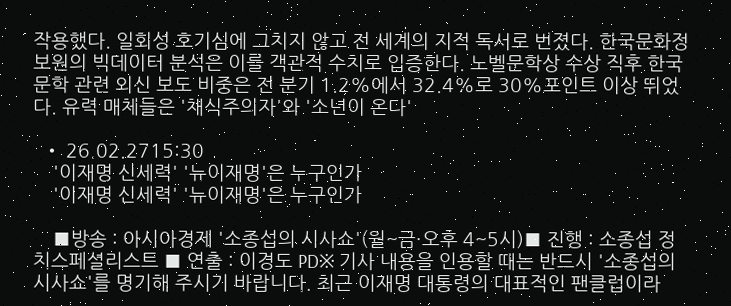작용했다. 일회성 호기심에 그치지 않고 전 세계의 지적 독서로 번졌다. 한국문화정보원의 빅데이터 분석은 이를 객관적 수치로 입증한다. 노벨문학상 수상 직후 한국 문학 관련 외신 보도 비중은 전 분기 1.2%에서 32.4%로 30%포인트 이상 뛰었다. 유력 매체들은 '채식주의자'와 '소년이 온다'

  • 26.02.2715:30
    '이재명 신세력' '뉴이재명'은 누구인가
    '이재명 신세력' '뉴이재명'은 누구인가

    ■방송 : 아시아경제 '소종섭의 시사쇼'(월~금·오후 4~5시)■ 진행 : 소종섭 정치스페셜리스트 ■ 연출 : 이경도 PD※ 기사 내용을 인용할 때는 반드시 '소종섭의 시사쇼'를 명기해 주시기 바랍니다. 최근 이재명 대통령의 대표적인 팬클럽이라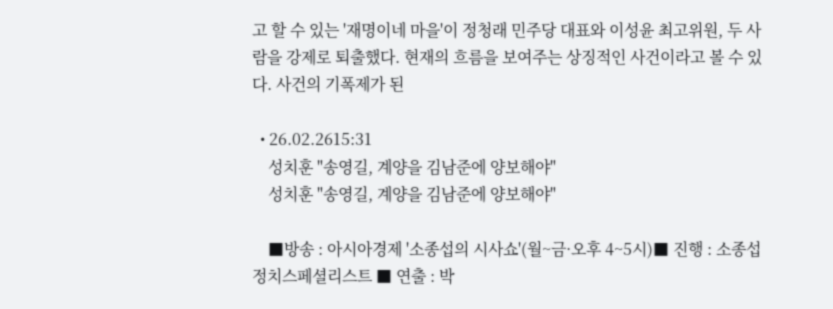고 할 수 있는 '재명이네 마을'이 정청래 민주당 대표와 이성윤 최고위원, 두 사람을 강제로 퇴출했다. 현재의 흐름을 보여주는 상징적인 사건이라고 볼 수 있다. 사건의 기폭제가 된

  • 26.02.2615:31
    성치훈 "송영길, 계양을 김남준에 양보해야"
    성치훈 "송영길, 계양을 김남준에 양보해야"

    ■방송 : 아시아경제 '소종섭의 시사쇼'(월~금·오후 4~5시)■ 진행 : 소종섭 정치스페셜리스트 ■ 연출 : 박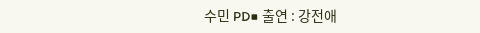수민 PD■ 출연 : 강전애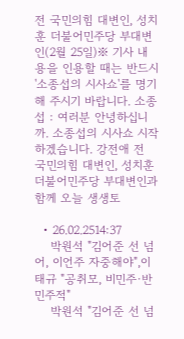전 국민의힘 대변인, 성치훈 더불어민주당 부대변인(2월 25일)※ 기사 내용을 인용할 때는 반드시 '소종섭의 시사쇼'를 명기해 주시기 바랍니다. 소종섭 : 여러분 안녕하십니까. 소종섭의 시사쇼 시작하겠습니다. 강전애 전 국민의힘 대변인, 성치훈 더불어민주당 부대변인과 함께 오늘 생생토

  • 26.02.2514:37
    박원석 "김어준 선 넘어, 이언주 자중해야",이태규 "공취모, 비민주·반민주적"
    박원석 "김어준 선 넘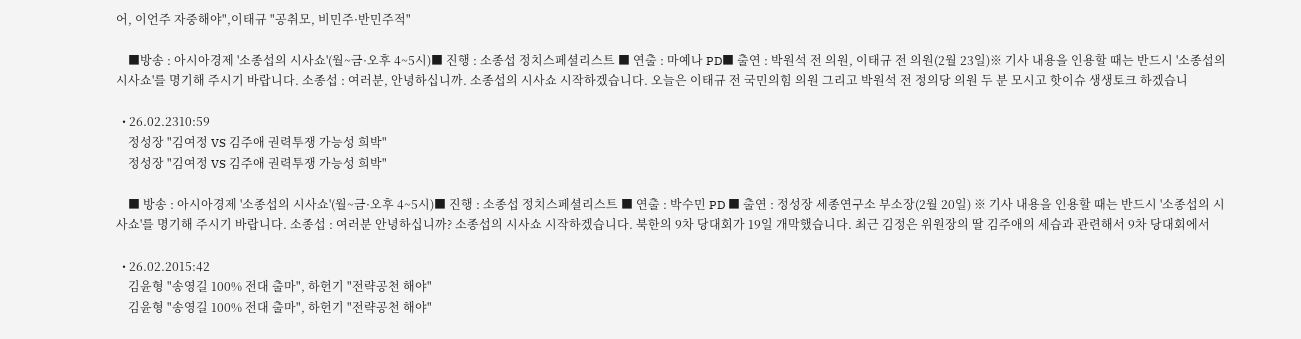어, 이언주 자중해야",이태규 "공취모, 비민주·반민주적"

    ■방송 : 아시아경제 '소종섭의 시사쇼'(월~금·오후 4~5시)■ 진행 : 소종섭 정치스페셜리스트 ■ 연출 : 마예나 PD■ 출연 : 박원석 전 의원, 이태규 전 의원(2월 23일)※ 기사 내용을 인용할 때는 반드시 '소종섭의 시사쇼'를 명기해 주시기 바랍니다. 소종섭 : 여러분, 안녕하십니까. 소종섭의 시사쇼 시작하겠습니다. 오늘은 이태규 전 국민의힘 의원 그리고 박원석 전 정의당 의원 두 분 모시고 핫이슈 생생토크 하겠습니

  • 26.02.2310:59
    정성장 "김여정 VS 김주애 권력투쟁 가능성 희박"
    정성장 "김여정 VS 김주애 권력투쟁 가능성 희박"

    ■ 방송 : 아시아경제 '소종섭의 시사쇼'(월~금·오후 4~5시)■ 진행 : 소종섭 정치스페셜리스트 ■ 연출 : 박수민 PD ■ 출연 : 정성장 세종연구소 부소장(2월 20일) ※ 기사 내용을 인용할 때는 반드시 '소종섭의 시사쇼'를 명기해 주시기 바랍니다. 소종섭 : 여러분 안녕하십니까? 소종섭의 시사쇼 시작하겠습니다. 북한의 9차 당대회가 19일 개막했습니다. 최근 김정은 위원장의 딸 김주애의 세습과 관련해서 9차 당대회에서

  • 26.02.2015:42
    김윤형 "송영길 100% 전대 출마", 하헌기 "전략공천 해야"
    김윤형 "송영길 100% 전대 출마", 하헌기 "전략공천 해야"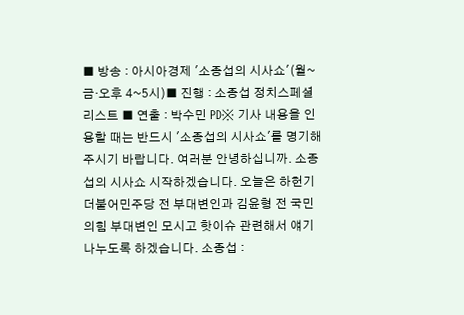■ 방송 : 아시아경제 '소종섭의 시사쇼'(월~금·오후 4~5시)■ 진행 : 소종섭 정치스페셜리스트 ■ 연출 : 박수민 PD※ 기사 내용을 인용할 때는 반드시 '소종섭의 시사쇼'를 명기해 주시기 바랍니다. 여러분 안녕하십니까. 소종섭의 시사쇼 시작하겠습니다. 오늘은 하헌기 더불어민주당 전 부대변인과 김윤형 전 국민의힘 부대변인 모시고 핫이슈 관련해서 얘기 나누도록 하겠습니다. 소종섭 :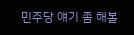민주당 얘기 좀 해볼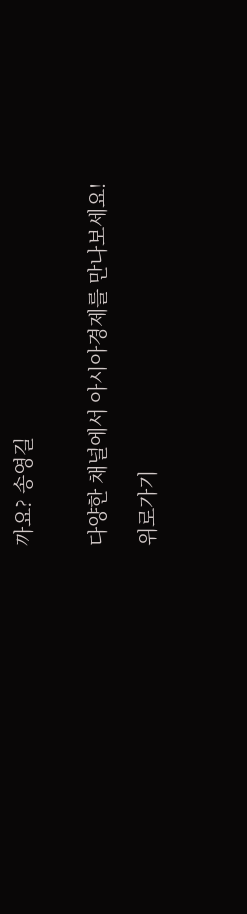까요? 송영길


다양한 채널에서 아시아경제를 만나보세요!

위로가기